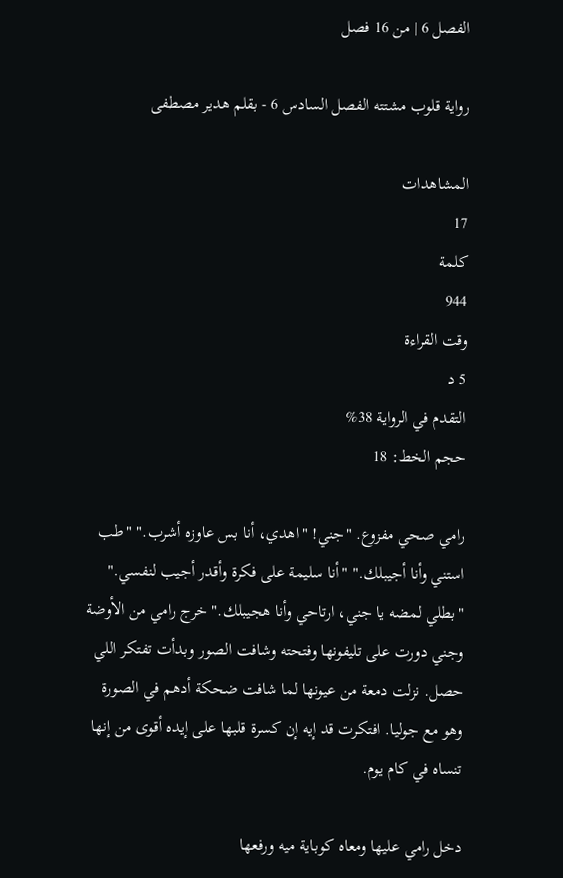الفصل 6 | من 16 فصل

رواية قلوب مشتته الفصل السادس 6 - بقلم هدير مصطفى

المشاهدات
17
كلمة
944
وقت القراءة
5 د
التقدم في الرواية 38%
حجم الخط: 18

رامي صحي مفزوع. "جني! "اهدي، أنا بس عاوزه أشرب." "طب استني وأنا أجيبلك." "أنا سليمة على فكرة وأقدر أجيب لنفسي." "بطلي لمضه يا جني، ارتاحي وأنا هجيبلك." خرج رامي من الأوضة وجني دورت على تليفونها وفتحته وشافت الصور وبدأت تفتكر اللي حصل. نزلت دمعة من عيونها لما شافت ضحكة أدهم في الصورة وهو مع جوليا. افتكرت قد إيه إن كسرة قلبها على إيده أقوى من إنها تنساه في كام يوم.

دخل رامي عليها ومعاه كوباية ميه ورفعها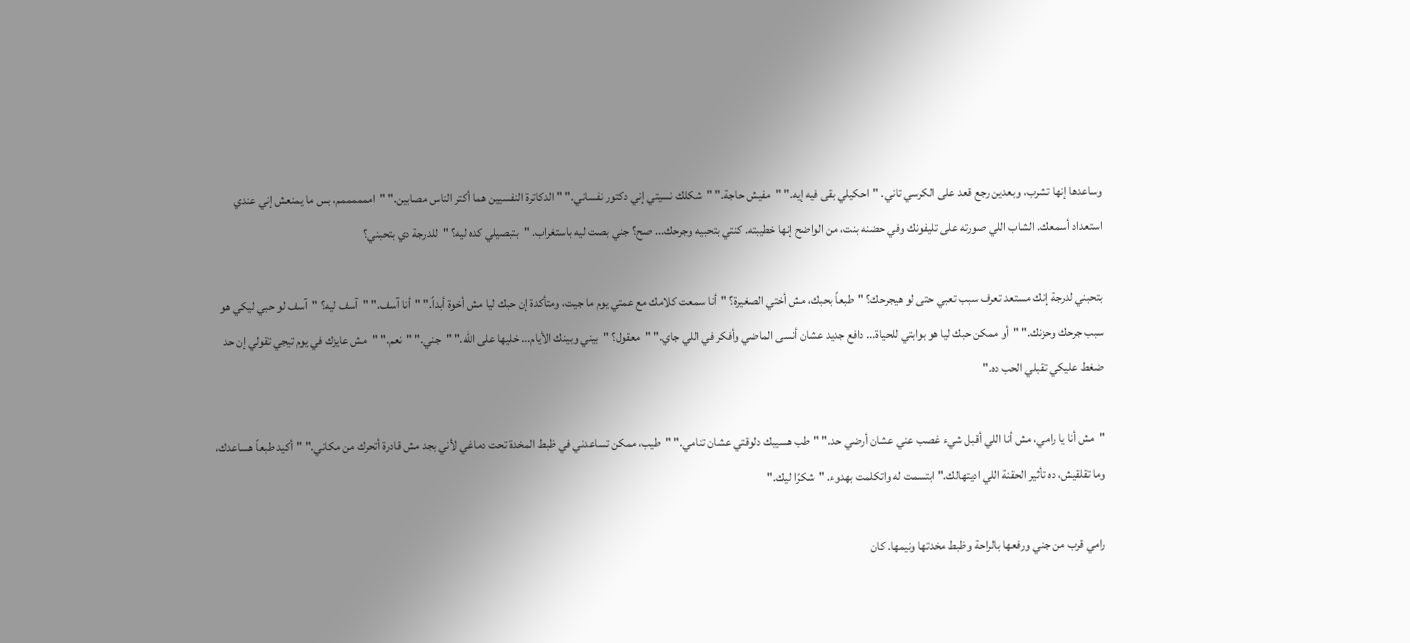وساعدها إنها تشرب، وبعدين رجع قعد على الكرسي تاني. "احكيلي بقى فيه إيه." "مفيش حاجة." "شكلك نسيتي إني دكتور نفساني." "الدكاترة النفسيين هما أكتر الناس مصابين." "اممممممم، بس ما يمنعش إني عندي استعداد أسمعك. الشاب اللي صورته على تليفونك وفي حضنه بنت، من الواضح إنها خطيبته. كنتي بتحبيه وجرحك... صح؟ جني بصت ليه باستغراب. "بتبصيلي كده ليه؟ "للدرجة دي بتحبني؟

بتحبني لدرجة إنك مستعد تعرف سبب تعبي حتى لو هيجرحك؟ "طبعاً بحبك، مش أختي الصغيرة؟ "أنا سمعت كلامك مع عمتي يوم ما جيت، ومتأكدة إن حبك ليا مش أخوة أبداً." "أنا آسف." "آسف ليه؟ "آسف لو حبي ليكي هو سبب جرحك وحزنك." "أو ممكن حبك ليا هو بوابتي للحياة... دافع جديد عشان أنسى الماضي وأفكر في اللي جاي." "معقول؟ "بيني وبينك الأيام... خليها على الله." "جني." "نعم." "مش عايزك في يوم تيجي تقولي إن حد ضغط عليكي تقبلي الحب ده."

"مش أنا يا رامي، مش أنا اللي أقبل شيء غصب عني عشان أرضي حد." "طب هسيبك دلوقتي عشان تنامي." "طيب، ممكن تساعدني في ظبط المخدة تحت دماغي لأني بجد مش قادرة أتحرك من مكاني." "أكيد طبعاً هساعدك، وما تقلقيش، ده تأثير الحقنة اللي اديتهالك." ابتسمت له واتكلمت بهدوء. "شكرًا ليك."

رامي قرب من جني ورفعها بالراحة وظبط مخدتها ونيمها. كان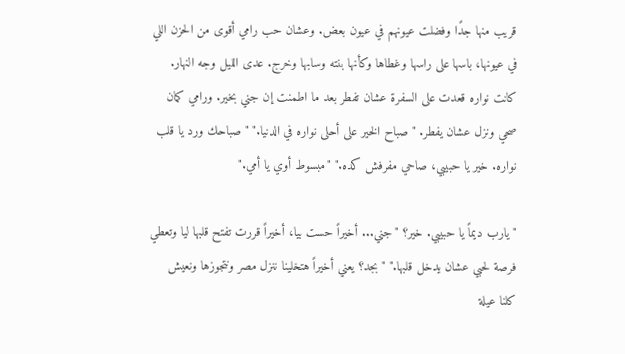قريب منها جدًا وفضلت عيونهم في عيون بعض. وعشان حب رامي أقوى من الحزن اللي في عيونها، باسها على راسها وغطاها وكأنها بنته وسابها وخرج. عدى الليل وجه النهار. كانت نواره قعدت على السفرة عشان تفطر بعد ما اطمنت إن جني بخير. ورامي كمان صحي ونزل عشان يفطر. "صباح الخير على أحلى نواره في الدنيا." "صباحك ورد يا قلب نواره. خير يا حبيبي، صاحي مفرفش كده." "مبسوط أوي يا أمي."

"يارب ديماً يا حبيبي. خير؟ "جني... أخيراً حست بيا، أخيراً قررت تفتح قلبها ليا وتعطي فرصة لحبي عشان يدخل قلبها." "بجد؟ يعني أخيراً هتخلينا ننزل مصر ونتجوزها ونعيش كلنا عيلة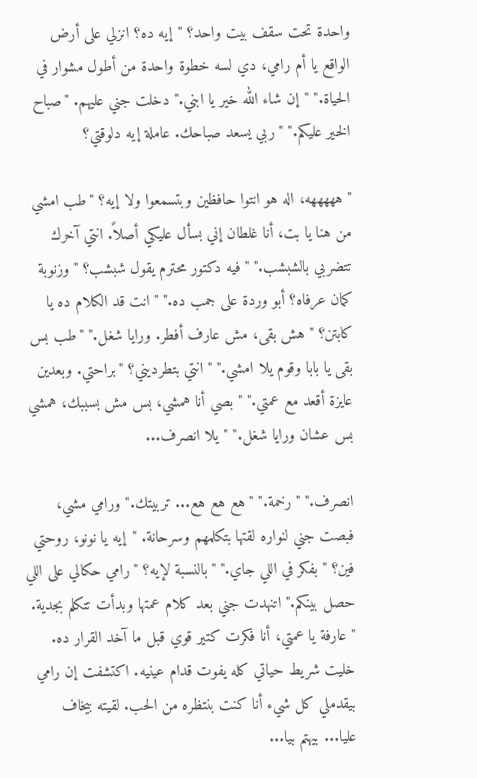واحدة تحت سقف بيت واحد؟ "إيه ده؟ انزلي على أرض الواقع يا أم رامي، دي لسه خطوة واحدة من أطول مشوار في الحياة." "إن شاء الله خير يا ابني." دخلت جني عليهم. "صباح الخير عليكم." "ربي يسعد صباحك. عاملة إيه دلوقتي؟

"هههههه، اله هو انتوا حافظين وبتسمعوا ولا إيه؟ "طب امشي من هنا يا بت، أنا غلطان إني بسأل عليكي أصلاً. انتي آخرك تتضربي بالشبشب." "فيه دكتور محترم يقول شبشب؟ "وزنوبة كمان عرفاه؟ أبو وردة على جمب ده." "انت قد الكلام ده يا كابتن؟ "هش بقى، مش عارف أفطر. ورايا شغل." "طب بس بقى يا بابا وقوم يلا امشي." "انتي بتطرديني؟ "براحتي. وبعدين عايزة أقعد مع عمتي." "بصي أنا همشي، بس مش بسببك، همشي بس عشان ورايا شغل." "يلا انصرف...

انصرف." "رخمة." "هع هع هع... تربيتك." ورامي مشي، فبصت جني لنواره لقتها بتكلمهم وسرحانة. "إيه يا نونو، روحتي فين؟ "بفكر في اللي جاي." "بالنسبة لإيه؟ "رامي حكالي على اللي حصل بينكم." اتنهدت جني بعد كلام عمتها وبدأت تتكلم بجدية. "عارفة يا عمتي، أنا فكرت كتير قوي قبل ما آخد القرار ده. خليت شريط حياتي كله يفوت قدام عينيه. اكتشفت إن رامي بيقدملي كل شيء أنا كنت بنتظره من الحب. لقيته بيخاف عليا... بيهتم بيا...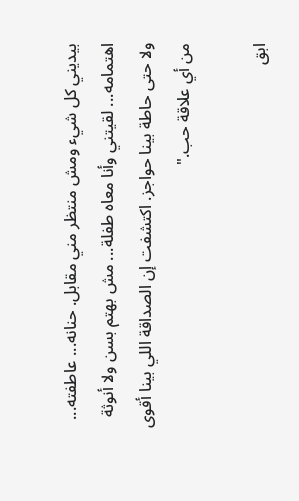بيديني كل شيء ومش منتظر مني مقابل. حنانه... عاطفته... اهتمامه... لقيتني وأنا معاه طفلة... مش بهتم بسن ولا أنوثة ولا حتى حاطة بينا حواجز. اكتشفت إن الصداقة اللي بينا أقوى من أي علاقة حب."

ابق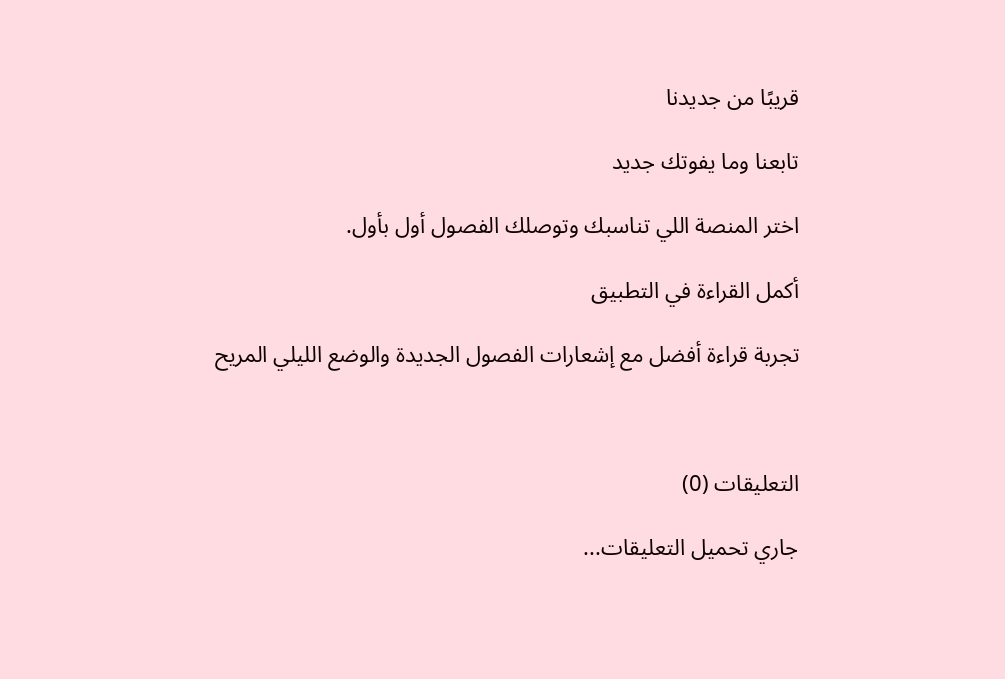قريبًا من جديدنا

تابعنا وما يفوتك جديد

اختر المنصة اللي تناسبك وتوصلك الفصول أول بأول.

أكمل القراءة في التطبيق

تجربة قراءة أفضل مع إشعارات الفصول الجديدة والوضع الليلي المريح



التعليقات (0)

جاري تحميل التعليقات...